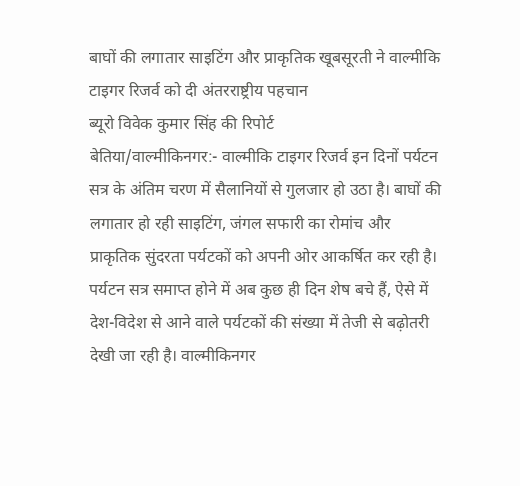बाघों की लगातार साइटिंग और प्राकृतिक खूबसूरती ने वाल्मीकि टाइगर रिजर्व को दी अंतरराष्ट्रीय पहचान
ब्यूरो विवेक कुमार सिंह की रिपोर्ट
बेतिया/वाल्मीकिनगर:- वाल्मीकि टाइगर रिजर्व इन दिनों पर्यटन सत्र के अंतिम चरण में सैलानियों से गुलजार हो उठा है। बाघों की लगातार हो रही साइटिंग, जंगल सफारी का रोमांच और प्राकृतिक सुंदरता पर्यटकों को अपनी ओर आकर्षित कर रही है। पर्यटन सत्र समाप्त होने में अब कुछ ही दिन शेष बचे हैं, ऐसे में देश-विदेश से आने वाले पर्यटकों की संख्या में तेजी से बढ़ोतरी देखी जा रही है। वाल्मीकिनगर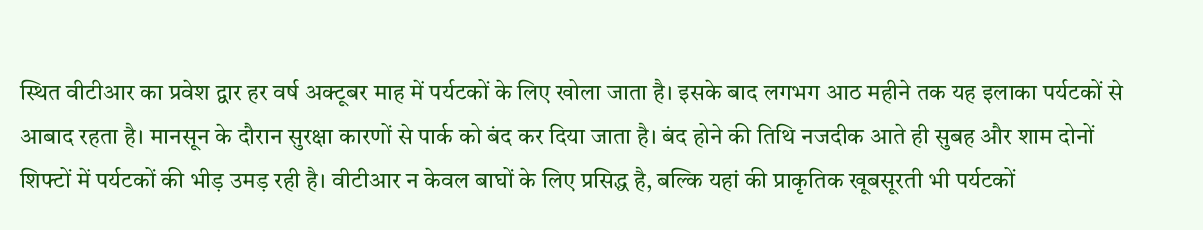स्थित वीटीआर का प्रवेश द्वार हर वर्ष अक्टूबर माह में पर्यटकों के लिए खोला जाता है। इसके बाद लगभग आठ महीने तक यह इलाका पर्यटकों से आबाद रहता है। मानसून के दौरान सुरक्षा कारणों से पार्क को बंद कर दिया जाता है। बंद होने की तिथि नजदीक आते ही सुबह और शाम दोनों शिफ्टों में पर्यटकों की भीड़ उमड़ रही है। वीटीआर न केवल बाघों के लिए प्रसिद्ध है, बल्कि यहां की प्राकृतिक खूबसूरती भी पर्यटकों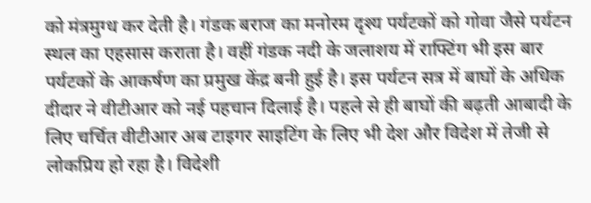को मंत्रमुग्ध कर देती है। गंडक बराज का मनोरम दृश्य पर्यटकों को गोवा जैसे पर्यटन स्थल का एहसास कराता है। वहीं गंडक नदी के जलाशय में राफ्टिंग भी इस बार पर्यटकों के आकर्षण का प्रमुख केंद्र बनी हुई है। इस पर्यटन सत्र में बाघों के अधिक दीदार ने वीटीआर को नई पहचान दिलाई है। पहले से ही बाघों की बढ़ती आबादी के लिए चर्चित वीटीआर अब टाइगर साइटिंग के लिए भी देश और विदेश में तेजी से लोकप्रिय हो रहा है। विदेशी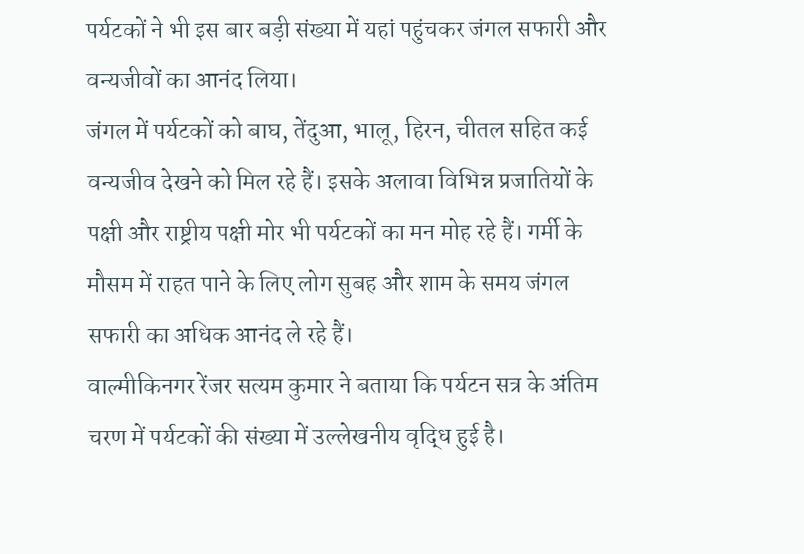पर्यटकों ने भी इस बार बड़ी संख्या में यहां पहुंचकर जंगल सफारी और वन्यजीवों का आनंद लिया।
जंगल में पर्यटकों को बाघ, तेंदुआ, भालू, हिरन, चीतल सहित कई वन्यजीव देखने को मिल रहे हैं। इसके अलावा विभिन्न प्रजातियों के पक्षी और राष्ट्रीय पक्षी मोर भी पर्यटकों का मन मोह रहे हैं। गर्मी के मौसम में राहत पाने के लिए लोग सुबह और शाम के समय जंगल सफारी का अधिक आनंद ले रहे हैं।
वाल्मीकिनगर रेंजर सत्यम कुमार ने बताया कि पर्यटन सत्र के अंतिम चरण में पर्यटकों की संख्या में उल्लेखनीय वृद्धि हुई है।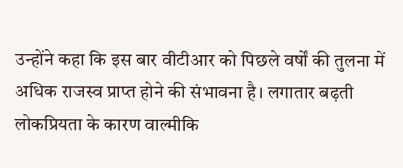उन्होंने कहा कि इस बार वीटीआर को पिछले वर्षों की तुलना में अधिक राजस्व प्राप्त होने की संभावना है। लगातार बढ़ती लोकप्रियता के कारण वाल्मीकि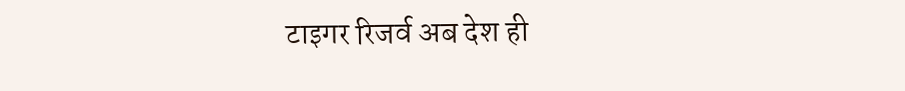टाइगर रिजर्व अब देश ही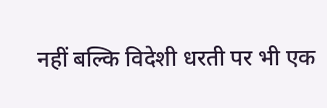नहीं बल्कि विदेशी धरती पर भी एक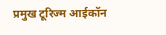प्रमुख टूरिज्म आईकॉन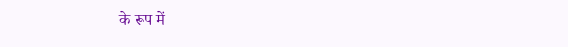के रूप में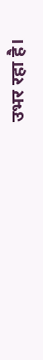उभर रहा है।